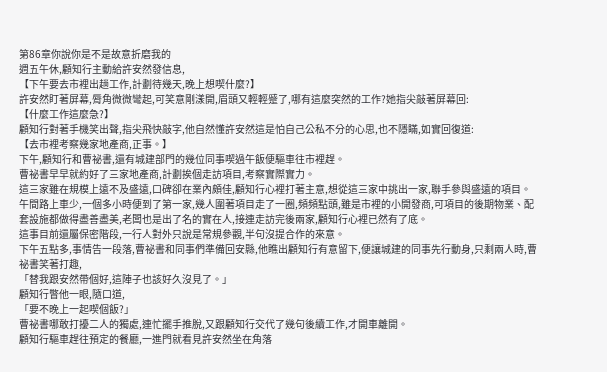第86章你說你是不是故意折磨我的
週五午休,顧知行主動給許安然發信息,
【下午要去市裡出趟工作,計劃待幾天,晚上想喫什麼?】
許安然盯著屏幕,脣角微微彎起,可笑意剛漾開,眉頭又輕輕蹙了,哪有這麼突然的工作?她指尖敲著屏幕回:
【什麼工作這麼急?】
顧知行對著手機笑出聲,指尖飛快敲字,他自然懂許安然這是怕自己公私不分的心思,也不隱瞞,如實回復道:
【去市裡考察幾家地產商,正事。】
下午,顧知行和曹祕書,還有城建部門的幾位同事喫過午飯便驅車往市裡趕。
曹祕書早早就約好了三家地產商,計劃挨個走訪項目,考察實際實力。
這三家雖在規模上遠不及盛遠,口碑卻在業內頗佳,顧知行心裡打著主意,想從這三家中挑出一家,聯手參與盛遠的項目。
午間路上車少,一個多小時便到了第一家,幾人圍著項目走了一圈,頻頻點頭,雖是市裡的小開發商,可項目的後期物業、配套設施都做得盡善盡美,老闆也是出了名的實在人,接連走訪完後兩家,顧知行心裡已然有了底。
這事目前還屬保密階段,一行人對外只說是常規參觀,半句沒提合作的來意。
下午五點多,事情告一段落,曹祕書和同事們準備回安縣,他瞧出顧知行有意留下,便讓城建的同事先行動身,只剩兩人時,曹祕書笑著打趣,
「替我跟安然帶個好,這陣子也該好久沒見了。」
顧知行瞥他一眼,隨口道,
「要不晚上一起喫個飯?」
曹祕書哪敢打擾二人的獨處,連忙擺手推脫,又跟顧知行交代了幾句後續工作,才開車離開。
顧知行驅車趕往預定的餐廳,一進門就看見許安然坐在角落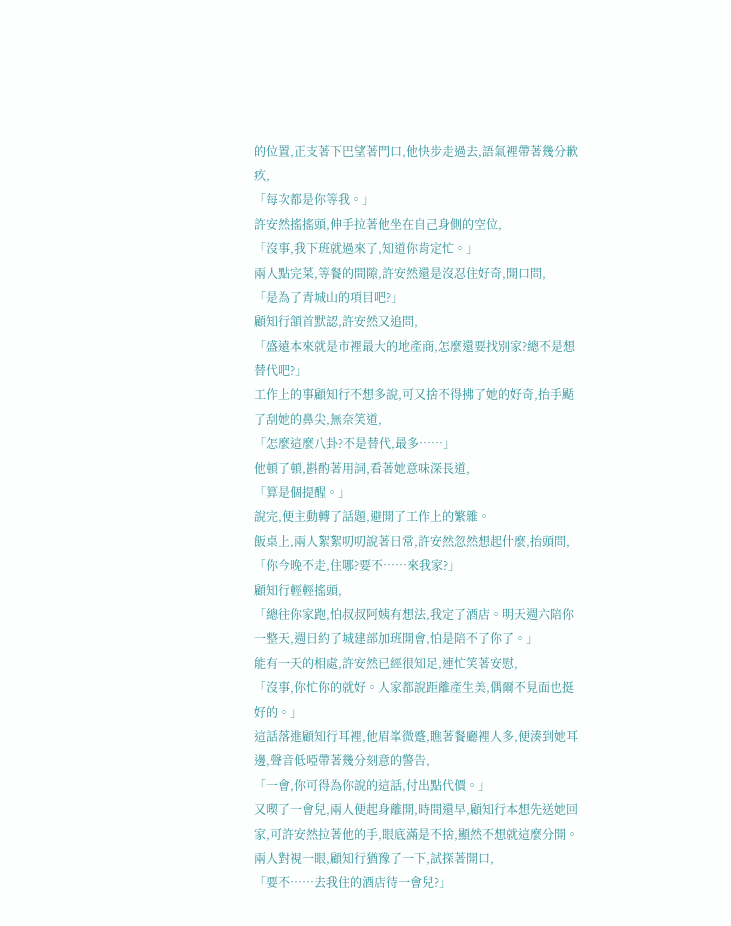的位置,正支著下巴望著門口,他快步走過去,語氣裡帶著幾分歉疚,
「每次都是你等我。」
許安然搖搖頭,伸手拉著他坐在自己身側的空位,
「沒事,我下班就過來了,知道你肯定忙。」
兩人點完菜,等餐的間隙,許安然還是沒忍住好奇,開口問,
「是為了青城山的項目吧?」
顧知行頷首默認,許安然又追問,
「盛遠本來就是市裡最大的地產商,怎麼還要找別家?總不是想替代吧?」
工作上的事顧知行不想多說,可又捨不得拂了她的好奇,抬手颳了刮她的鼻尖,無奈笑道,
「怎麼這麼八卦?不是替代,最多……」
他頓了頓,斟酌著用詞,看著她意味深長道,
「算是個提醒。」
說完,便主動轉了話題,避開了工作上的繁雜。
飯桌上,兩人絮絮叨叨說著日常,許安然忽然想起什麼,抬頭問,
「你今晚不走,住哪?要不……來我家?」
顧知行輕輕搖頭,
「總往你家跑,怕叔叔阿姨有想法,我定了酒店。明天週六陪你一整天,週日約了城建部加班開會,怕是陪不了你了。」
能有一天的相處,許安然已經很知足,連忙笑著安慰,
「沒事,你忙你的就好。人家都說距離產生美,偶爾不見面也挺好的。」
這話落進顧知行耳裡,他眉峯微蹙,瞧著餐廳裡人多,便湊到她耳邊,聲音低啞帶著幾分刻意的警告,
「一會,你可得為你說的這話,付出點代價。」
又喫了一會兒,兩人便起身離開,時間還早,顧知行本想先送她回家,可許安然拉著他的手,眼底滿是不捨,顯然不想就這麼分開。
兩人對視一眼,顧知行猶豫了一下,試探著開口,
「要不……去我住的酒店待一會兒?」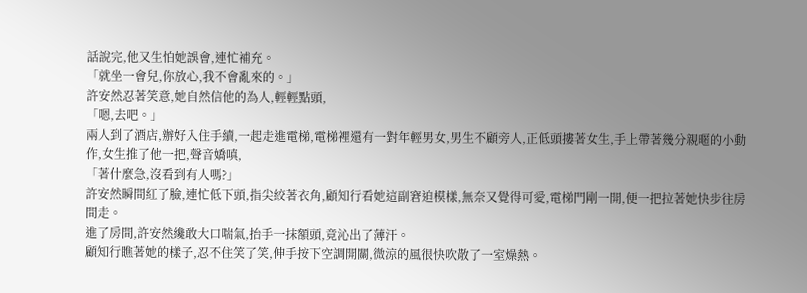話說完,他又生怕她誤會,連忙補充。
「就坐一會兒,你放心,我不會亂來的。」
許安然忍著笑意,她自然信他的為人,輕輕點頭,
「嗯,去吧。」
兩人到了酒店,辦好入住手續,一起走進電梯,電梯裡還有一對年輕男女,男生不顧旁人,正低頭摟著女生,手上帶著幾分親暱的小動作,女生推了他一把,聲音嬌嗔,
「著什麼急,沒看到有人嗎?」
許安然瞬間紅了臉,連忙低下頭,指尖絞著衣角,顧知行看她這副窘迫模樣,無奈又覺得可愛,電梯門剛一開,便一把拉著她快步往房間走。
進了房間,許安然纔敢大口喘氣,抬手一抹額頭,竟沁出了薄汗。
顧知行瞧著她的樣子,忍不住笑了笑,伸手按下空調開關,微涼的風很快吹散了一室燥熱。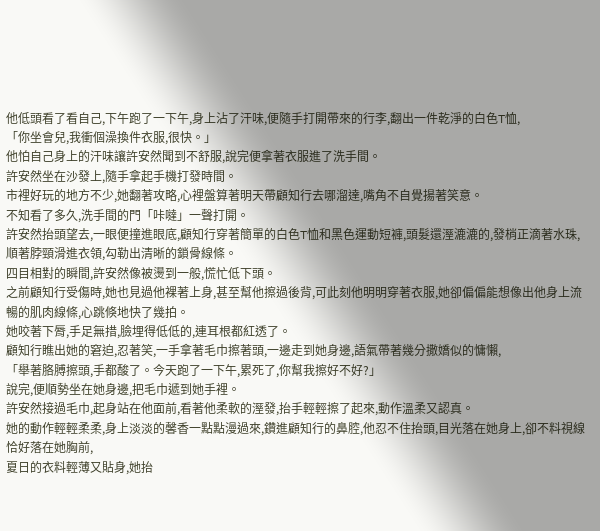他低頭看了看自己,下午跑了一下午,身上沾了汗味,便隨手打開帶來的行李,翻出一件乾淨的白色T恤,
「你坐會兒,我衝個澡換件衣服,很快。」
他怕自己身上的汗味讓許安然聞到不舒服,說完便拿著衣服進了洗手間。
許安然坐在沙發上,隨手拿起手機打發時間。
市裡好玩的地方不少,她翻著攻略,心裡盤算著明天帶顧知行去哪溜達,嘴角不自覺揚著笑意。
不知看了多久,洗手間的門「咔噠」一聲打開。
許安然抬頭望去,一眼便撞進眼底,顧知行穿著簡單的白色T恤和黑色運動短褲,頭髮還溼漉漉的,發梢正滴著水珠,順著脖頸滑進衣領,勾勒出清晰的鎖骨線條。
四目相對的瞬間,許安然像被燙到一般,慌忙低下頭。
之前顧知行受傷時,她也見過他裸著上身,甚至幫他擦過後背,可此刻他明明穿著衣服,她卻偏偏能想像出他身上流暢的肌肉線條,心跳倏地快了幾拍。
她咬著下脣,手足無措,臉埋得低低的,連耳根都紅透了。
顧知行瞧出她的窘迫,忍著笑,一手拿著毛巾擦著頭,一邊走到她身邊,語氣帶著幾分撒嬌似的慵懶,
「舉著胳膊擦頭,手都酸了。今天跑了一下午,累死了,你幫我擦好不好?」
說完,便順勢坐在她身邊,把毛巾遞到她手裡。
許安然接過毛巾,起身站在他面前,看著他柔軟的溼發,抬手輕輕擦了起來,動作溫柔又認真。
她的動作輕輕柔柔,身上淡淡的馨香一點點漫過來,鑽進顧知行的鼻腔,他忍不住抬頭,目光落在她身上,卻不料視線恰好落在她胸前,
夏日的衣料輕薄又貼身,她抬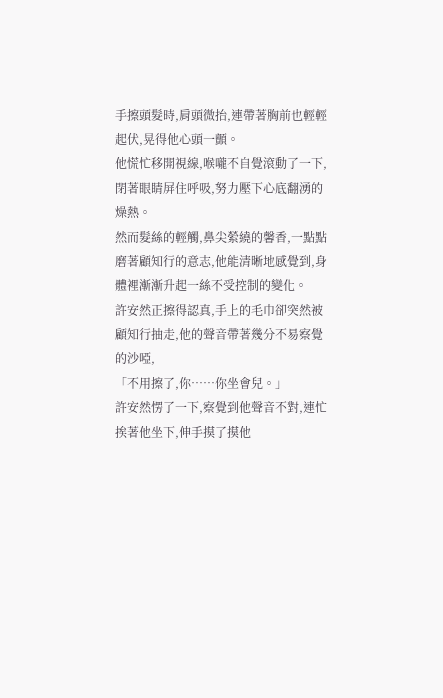手擦頭髮時,肩頭微抬,連帶著胸前也輕輕起伏,晃得他心頭一顫。
他慌忙移開視線,喉嚨不自覺滾動了一下,閉著眼睛屏住呼吸,努力壓下心底翻湧的燥熱。
然而髮絲的輕觸,鼻尖縈繞的馨香,一點點磨著顧知行的意志,他能清晰地感覺到,身體裡漸漸升起一絲不受控制的變化。
許安然正擦得認真,手上的毛巾卻突然被顧知行抽走,他的聲音帶著幾分不易察覺的沙啞,
「不用擦了,你……你坐會兒。」
許安然愣了一下,察覺到他聲音不對,連忙挨著他坐下,伸手摸了摸他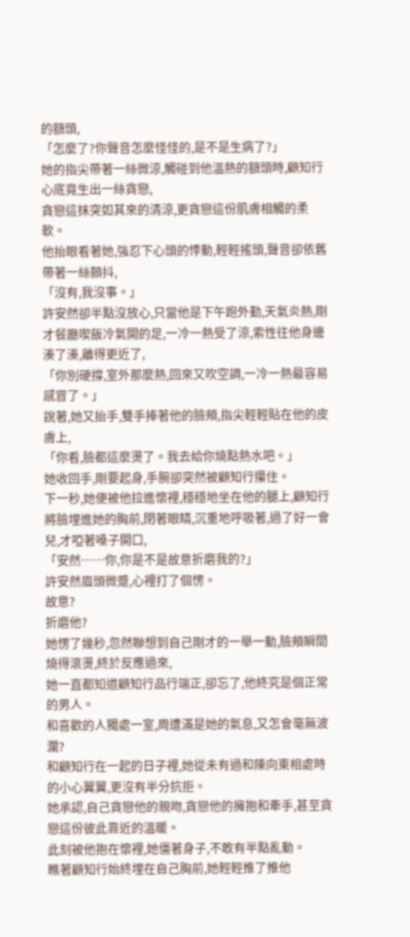的額頭,
「怎麼了?你聲音怎麼怪怪的,是不是生病了?」
她的指尖帶著一絲微涼,觸碰到他溫熱的額頭時,顧知行心底竟生出一絲貪戀,
貪戀這抹突如其來的清涼,更貪戀這份肌膚相觸的柔軟。
他抬眼看著她,強忍下心頭的悸動,輕輕搖頭,聲音卻依舊帶著一絲顫抖,
「沒有,我沒事。」
許安然卻半點沒放心,只當他是下午跑外勤,天氣炎熱,剛才餐廳喫飯冷氣開的足,一冷一熱受了涼,索性往他身邊湊了湊,離得更近了,
「你別硬撐,室外那麼熱,回來又吹空調,一冷一熱最容易感冒了。」
說著,她又抬手,雙手捧著他的臉頰,指尖輕輕貼在他的皮膚上,
「你看,臉都這麼燙了。我去給你燒點熱水吧。」
她收回手,剛要起身,手腕卻突然被顧知行攥住。
下一秒,她便被他拉進懷裡,穩穩地坐在他的腿上,顧知行將臉埋進她的胸前,閉著眼睛,沉重地呼吸著,過了好一會兒,才啞著嗓子開口,
「安然……你,你是不是故意折磨我的?」
許安然眉頭微蹙,心裡打了個愣。
故意?
折磨他?
她愣了幾秒,忽然聯想到自己剛才的一舉一動,臉頰瞬間燒得滾燙,終於反應過來,
她一直都知道顧知行品行端正,卻忘了,他終究是個正常的男人。
和喜歡的人獨處一室,周遭滿是她的氣息,又怎會毫無波瀾?
和顧知行在一起的日子裡,她從未有過和陳向東相處時的小心翼翼,更沒有半分抗拒。
她承認,自己貪戀他的親吻,貪戀他的擁抱和牽手,甚至貪戀這份彼此靠近的溫暖。
此刻被他抱在懷裡,她僵著身子,不敢有半點亂動。
瞧著顧知行始終埋在自己胸前,她輕輕推了推他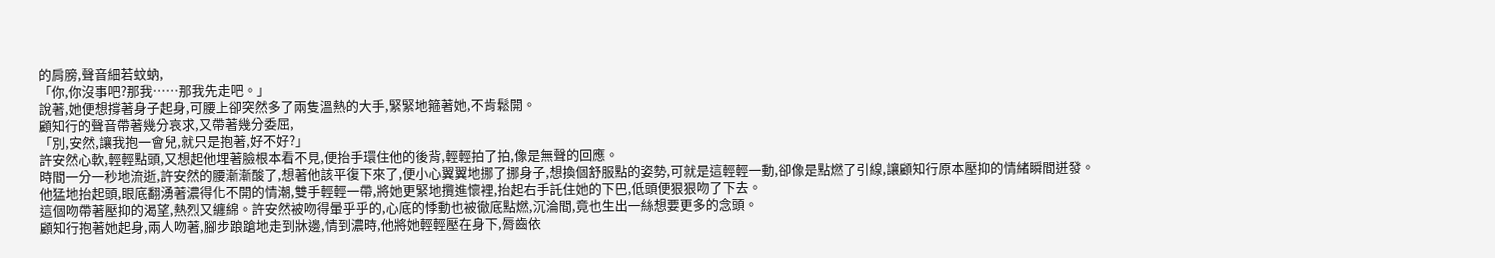的肩膀,聲音細若蚊蚋,
「你,你沒事吧?那我……那我先走吧。」
說著,她便想撐著身子起身,可腰上卻突然多了兩隻溫熱的大手,緊緊地箍著她,不肯鬆開。
顧知行的聲音帶著幾分哀求,又帶著幾分委屈,
「別,安然,讓我抱一會兒,就只是抱著,好不好?」
許安然心軟,輕輕點頭,又想起他埋著臉根本看不見,便抬手環住他的後背,輕輕拍了拍,像是無聲的回應。
時間一分一秒地流逝,許安然的腰漸漸酸了,想著他該平復下來了,便小心翼翼地挪了挪身子,想換個舒服點的姿勢,可就是這輕輕一動,卻像是點燃了引線,讓顧知行原本壓抑的情緒瞬間迸發。
他猛地抬起頭,眼底翻湧著濃得化不開的情潮,雙手輕輕一帶,將她更緊地攬進懷裡,抬起右手託住她的下巴,低頭便狠狠吻了下去。
這個吻帶著壓抑的渴望,熱烈又纏綿。許安然被吻得暈乎乎的,心底的悸動也被徹底點燃,沉淪間,竟也生出一絲想要更多的念頭。
顧知行抱著她起身,兩人吻著,腳步踉蹌地走到牀邊,情到濃時,他將她輕輕壓在身下,脣齒依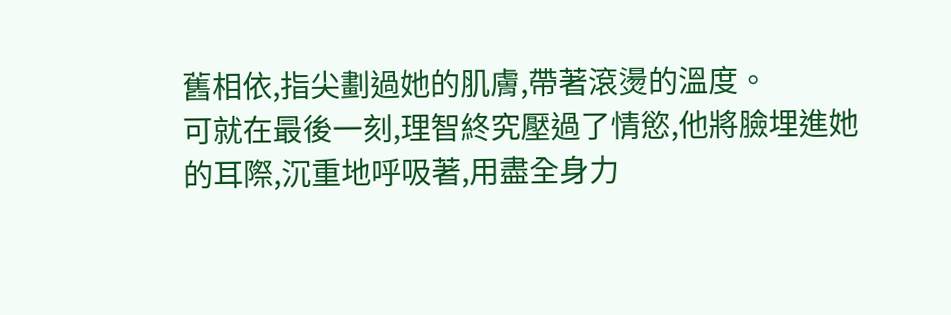舊相依,指尖劃過她的肌膚,帶著滾燙的溫度。
可就在最後一刻,理智終究壓過了情慾,他將臉埋進她的耳際,沉重地呼吸著,用盡全身力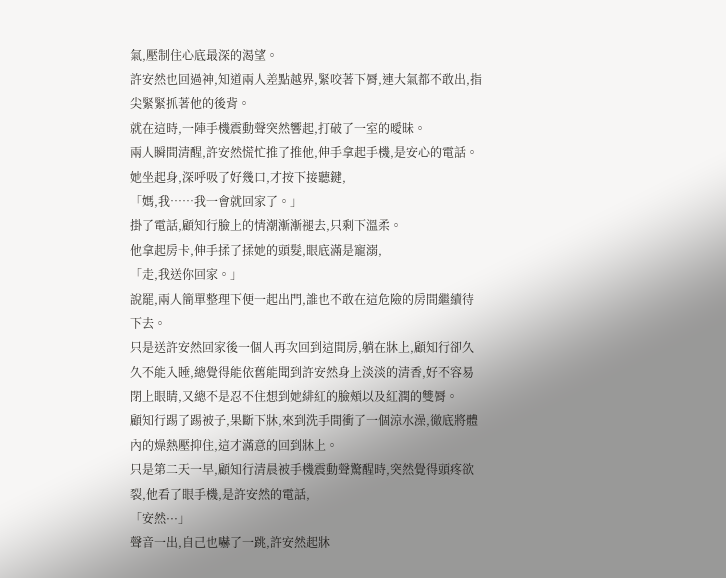氣,壓制住心底最深的渴望。
許安然也回過神,知道兩人差點越界,緊咬著下脣,連大氣都不敢出,指尖緊緊抓著他的後背。
就在這時,一陣手機震動聲突然響起,打破了一室的曖昧。
兩人瞬間清醒,許安然慌忙推了推他,伸手拿起手機,是安心的電話。
她坐起身,深呼吸了好幾口,才按下接聽鍵,
「媽,我……我一會就回家了。」
掛了電話,顧知行臉上的情潮漸漸褪去,只剩下溫柔。
他拿起房卡,伸手揉了揉她的頭髮,眼底滿是寵溺,
「走,我送你回家。」
說罷,兩人簡單整理下便一起出門,誰也不敢在這危險的房間繼續待下去。
只是送許安然回家後一個人再次回到這間房,躺在牀上,顧知行卻久久不能入睡,總覺得能依舊能聞到許安然身上淡淡的清香,好不容易閉上眼睛,又總不是忍不住想到她緋紅的臉頰以及紅潤的雙脣。
顧知行踢了踢被子,果斷下牀,來到洗手間衝了一個涼水澡,徹底將體內的燥熱壓抑住,這才滿意的回到牀上。
只是第二天一早,顧知行清晨被手機震動聲驚醒時,突然覺得頭疼欲裂,他看了眼手機,是許安然的電話,
「安然···」
聲音一出,自己也嚇了一跳,許安然起牀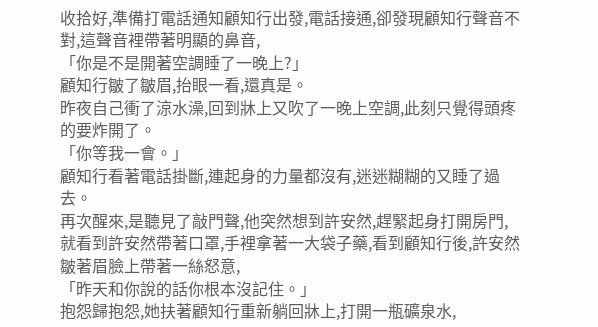收拾好,準備打電話通知顧知行出發,電話接通,卻發現顧知行聲音不對,這聲音裡帶著明顯的鼻音,
「你是不是開著空調睡了一晚上?」
顧知行皺了皺眉,抬眼一看,還真是。
昨夜自己衝了涼水澡,回到牀上又吹了一晚上空調,此刻只覺得頭疼的要炸開了。
「你等我一會。」
顧知行看著電話掛斷,連起身的力量都沒有,迷迷糊糊的又睡了過去。
再次醒來,是聽見了敲門聲,他突然想到許安然,趕緊起身打開房門,就看到許安然帶著口罩,手裡拿著一大袋子藥,看到顧知行後,許安然皺著眉臉上帶著一絲怒意,
「昨天和你說的話你根本沒記住。」
抱怨歸抱怨,她扶著顧知行重新躺回牀上,打開一瓶礦泉水,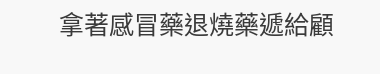拿著感冒藥退燒藥遞給顧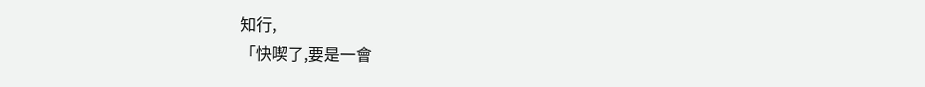知行,
「快喫了,要是一會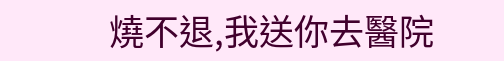燒不退,我送你去醫院